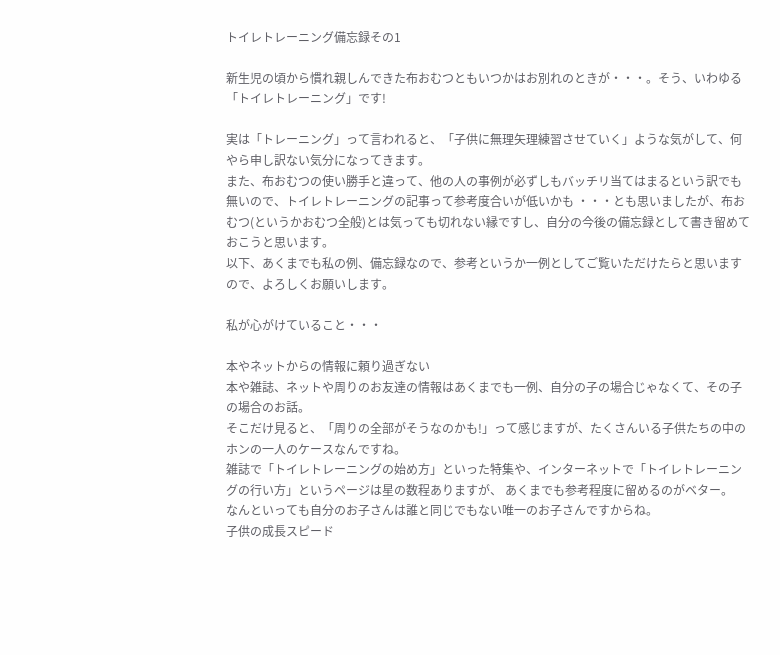トイレトレーニング備忘録その1

新生児の頃から慣れ親しんできた布おむつともいつかはお別れのときが・・・。そう、いわゆる「トイレトレーニング」です!

実は「トレーニング」って言われると、「子供に無理矢理練習させていく」ような気がして、何やら申し訳ない気分になってきます。
また、布おむつの使い勝手と違って、他の人の事例が必ずしもバッチリ当てはまるという訳でも無いので、トイレトレーニングの記事って参考度合いが低いかも ・・・とも思いましたが、布おむつ(というかおむつ全般)とは気っても切れない縁ですし、自分の今後の備忘録として書き留めておこうと思います。
以下、あくまでも私の例、備忘録なので、参考というか一例としてご覧いただけたらと思いますので、よろしくお願いします。

私が心がけていること・・・

本やネットからの情報に頼り過ぎない
本や雑誌、ネットや周りのお友達の情報はあくまでも一例、自分の子の場合じゃなくて、その子の場合のお話。
そこだけ見ると、「周りの全部がそうなのかも!」って感じますが、たくさんいる子供たちの中のホンの一人のケースなんですね。
雑誌で「トイレトレーニングの始め方」といった特集や、インターネットで「トイレトレーニングの行い方」というページは星の数程ありますが、 あくまでも参考程度に留めるのがベター。
なんといっても自分のお子さんは誰と同じでもない唯一のお子さんですからね。
子供の成長スピード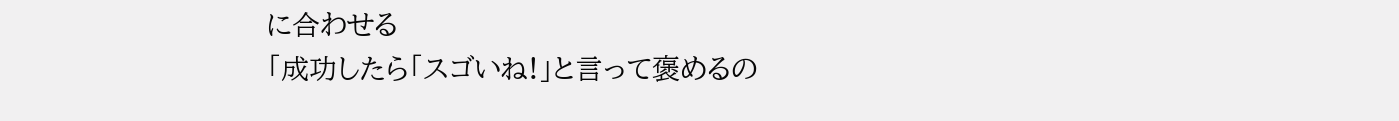に合わせる
「成功したら「スゴいね!」と言って褒めるの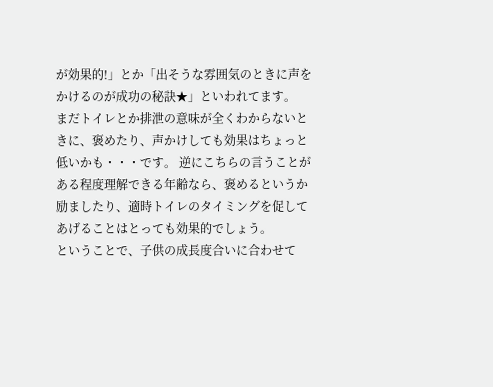が効果的!」とか「出そうな雰囲気のときに声をかけるのが成功の秘訣★」といわれてます。
まだトイレとか排泄の意味が全くわからないときに、褒めたり、声かけしても効果はちょっと低いかも・・・です。 逆にこちらの言うことがある程度理解できる年齢なら、褒めるというか励ましたり、適時トイレのタイミングを促してあげることはとっても効果的でしょう。
ということで、子供の成長度合いに合わせて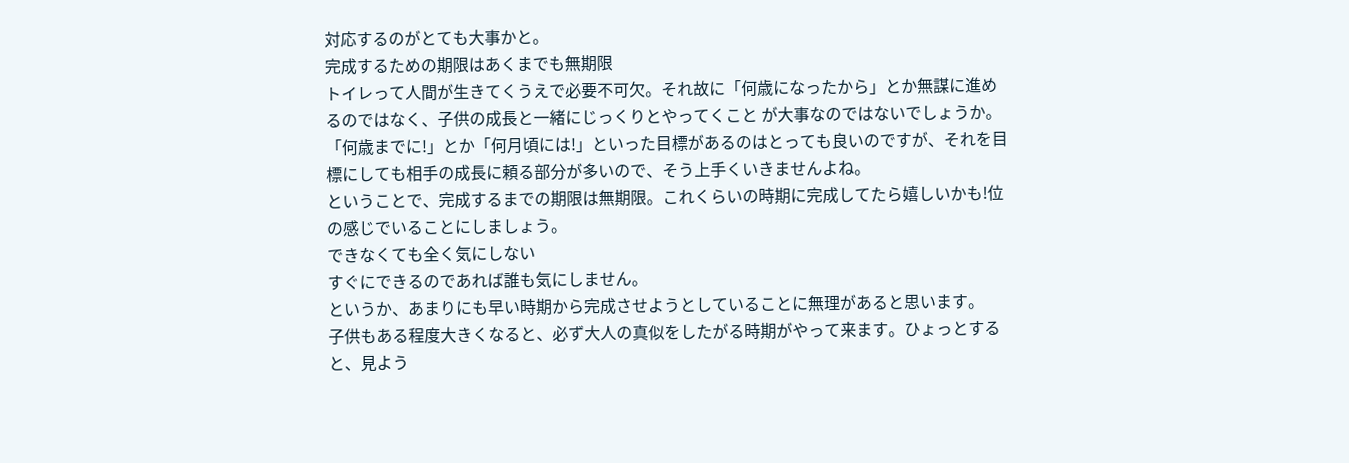対応するのがとても大事かと。
完成するための期限はあくまでも無期限
トイレって人間が生きてくうえで必要不可欠。それ故に「何歳になったから」とか無謀に進めるのではなく、子供の成長と一緒にじっくりとやってくこと が大事なのではないでしょうか。
「何歳までに!」とか「何月頃には!」といった目標があるのはとっても良いのですが、それを目標にしても相手の成長に頼る部分が多いので、そう上手くいきませんよね。
ということで、完成するまでの期限は無期限。これくらいの時期に完成してたら嬉しいかも!位の感じでいることにしましょう。
できなくても全く気にしない
すぐにできるのであれば誰も気にしません。
というか、あまりにも早い時期から完成させようとしていることに無理があると思います。
子供もある程度大きくなると、必ず大人の真似をしたがる時期がやって来ます。ひょっとすると、見よう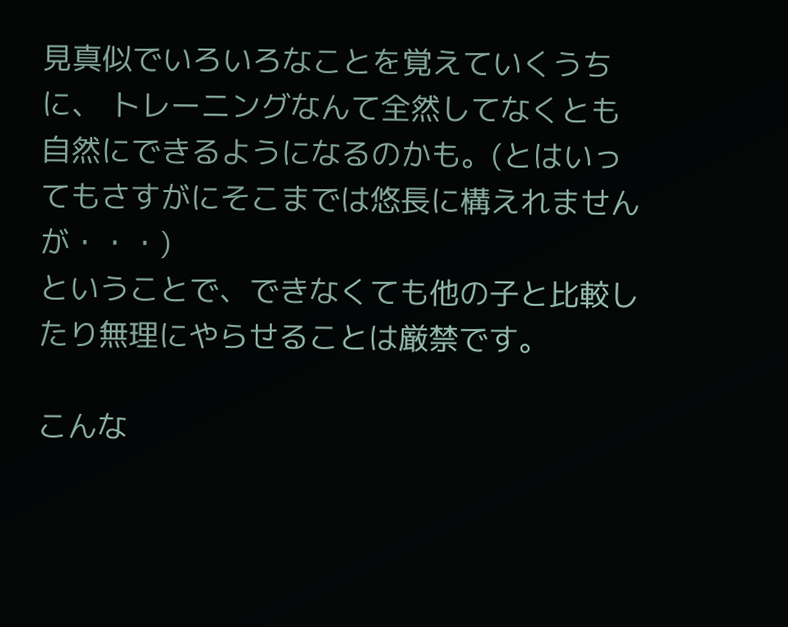見真似でいろいろなことを覚えていくうちに、 トレーニングなんて全然してなくとも自然にできるようになるのかも。(とはいってもさすがにそこまでは悠長に構えれませんが・・・)
ということで、できなくても他の子と比較したり無理にやらせることは厳禁です。

こんな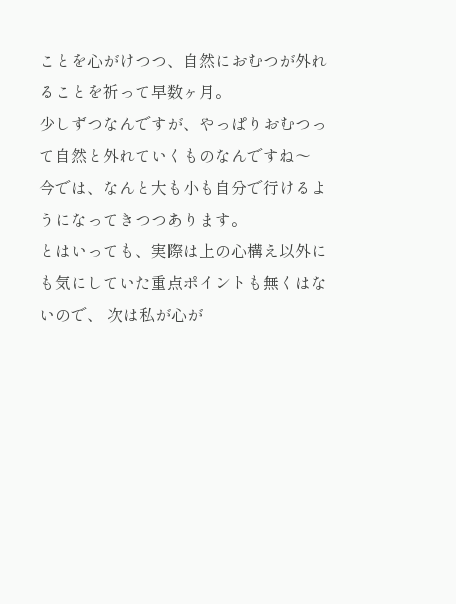ことを心がけつつ、自然におむつが外れることを祈って早数ヶ月。
少しずつなんですが、やっぱりおむつって自然と外れていくものなんですね〜
今では、なんと大も小も自分で行けるようになってきつつあります。
とはいっても、実際は上の心構え以外にも気にしていた重点ポイントも無くはないので、 次は私が心が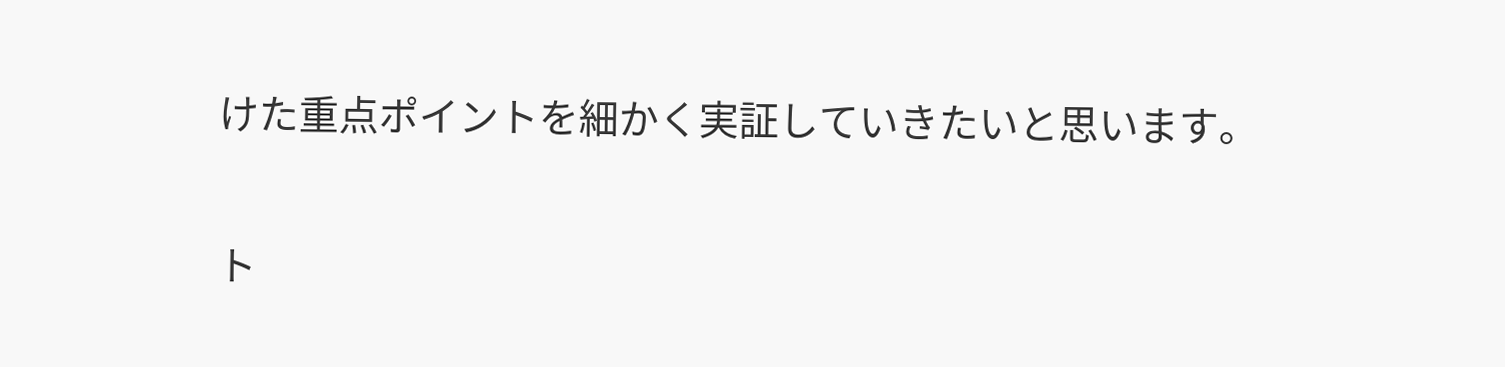けた重点ポイントを細かく実証していきたいと思います。

ト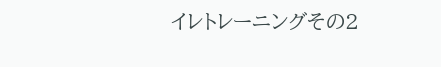イレトレーニングその2